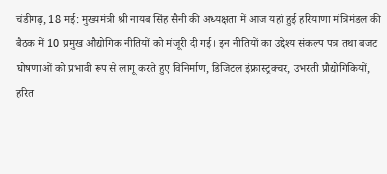चंडीगढ़, 18 मई: मुख्यमंत्री श्री नायब सिंह सैनी की अध्यक्षता में आज यहां हुई हरियाणा मंत्रिमंडल की बैठक में 10 प्रमुख औद्योगिक नीतियों को मंजूरी दी गई। इन नीतियों का उद्देश्य संकल्प पत्र तथा बजट घोषणाओं को प्रभावी रूप से लागू करते हुए विनिर्माण, डिजिटल इंफ्रास्ट्रक्चर, उभरती प्रौद्योगिकियों, हरित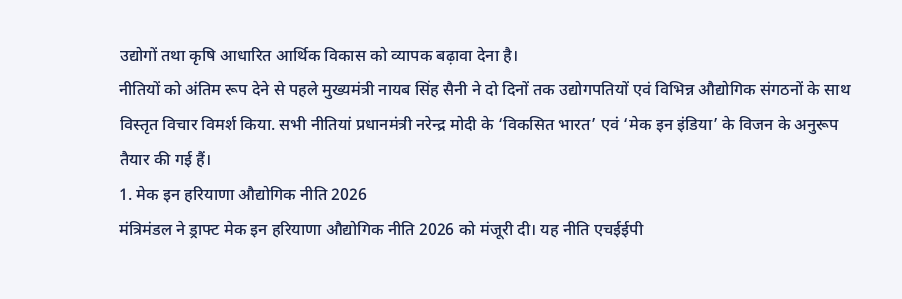उद्योगों तथा कृषि आधारित आर्थिक विकास को व्यापक बढ़ावा देना है।
नीतियों को अंतिम रूप देने से पहले मुख्यमंत्री नायब सिंह सैनी ने दो दिनों तक उद्योगपतियों एवं विभिन्न औद्योगिक संगठनों के साथ विस्तृत विचार विमर्श किया. सभी नीतियां प्रधानमंत्री नरेन्द्र मोदी के ‘विकसित भारत’ एवं ‘मेक इन इंडिया’ के विजन के अनुरूप तैयार की गई हैं।
1. मेक इन हरियाणा औद्योगिक नीति 2026
मंत्रिमंडल ने ड्राफ्ट मेक इन हरियाणा औद्योगिक नीति 2026 को मंजूरी दी। यह नीति एचईईपी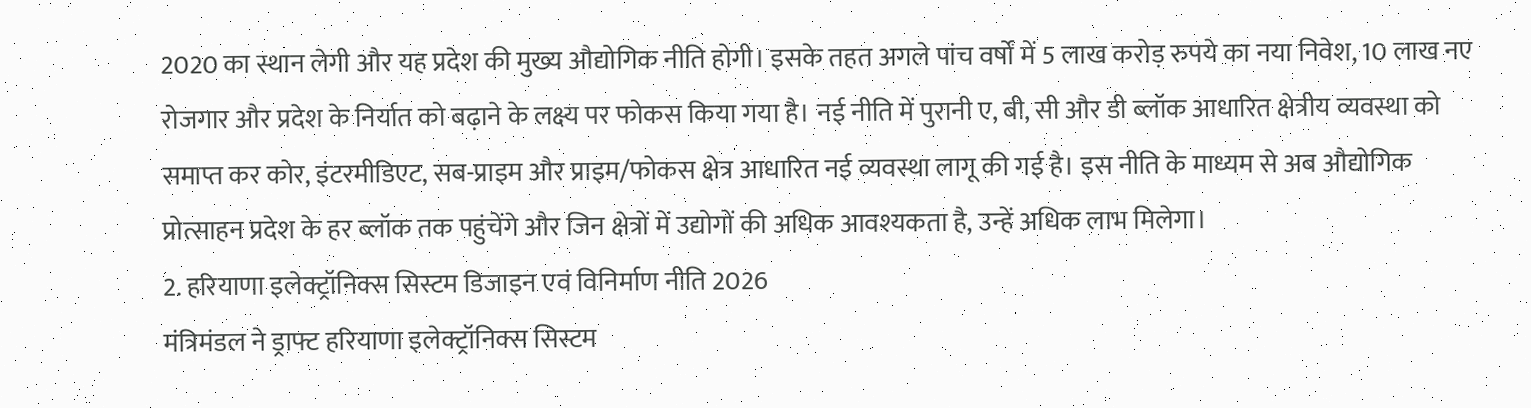2020 का स्थान लेगी और यह प्रदेश की मुख्य औद्योगिक नीति होगी। इसके तहत अगले पांच वर्षों में 5 लाख करोड़ रुपये का नया निवेश, 10 लाख नए रोजगार और प्रदेश के निर्यात को बढ़ाने के लक्ष्य पर फोकस किया गया है। नई नीति में पुरानी ए, बी, सी और डी ब्लॉक आधारित क्षेत्रीय व्यवस्था को समाप्त कर कोर, इंटरमीडिएट, सब-प्राइम और प्राइम/फोकस क्षेत्र आधारित नई व्यवस्था लागू की गई है। इस नीति के माध्यम से अब औद्योगिक प्रोत्साहन प्रदेश के हर ब्लॉक तक पहुंचेंगे और जिन क्षेत्रों में उद्योगों की अधिक आवश्यकता है, उन्हें अधिक लाभ मिलेगा।
2. हरियाणा इलेक्ट्रॉनिक्स सिस्टम डिजाइन एवं विनिर्माण नीति 2026
मंत्रिमंडल ने ड्राफ्ट हरियाणा इलेक्ट्रॉनिक्स सिस्टम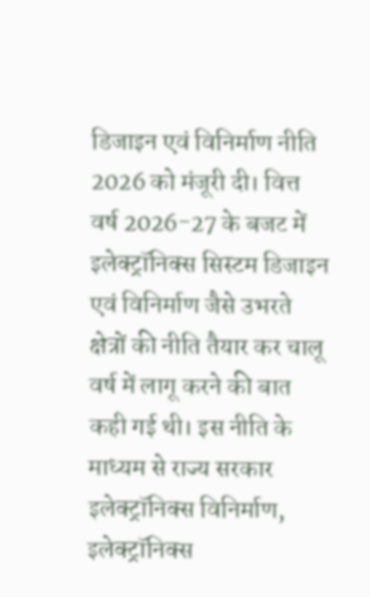डिजाइन एवं विनिर्माण नीति 2026 को मंजूरी दी। वित्त वर्ष 2026-27 के बजट में इलेक्ट्रॉनिक्स सिस्टम डिजाइन एवं विनिर्माण जैसे उभरते क्षेत्रों की नीति तैयार कर चालू वर्ष में लागू करने की बात कही गई थी। इस नीति के माध्यम से राज्य सरकार इलेक्ट्रॉनिक्स विनिर्माण, इलेक्ट्रॉनिक्स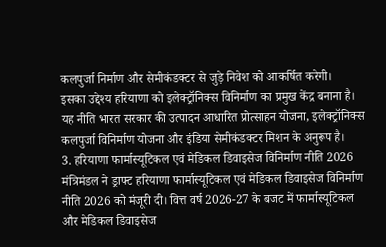कलपुर्जा निर्माण और सेमीकंडक्टर से जुड़े निवेश को आकर्षित करेगी।
इसका उद्देश्य हरियाणा को इलेक्ट्रॉनिक्स विनिर्माण का प्रमुख केंद्र बनाना है। यह नीति भारत सरकार की उत्पादन आधारित प्रोत्साहन योजना, इलेक्ट्रॉनिक्स कलपुर्जा विनिर्माण योजना और इंडिया सेमीकंडक्टर मिशन के अनुरूप है।
3. हरियाणा फार्मास्यूटिकल एवं मेडिकल डिवाइसेज विनिर्माण नीति 2026
मंत्रिमंडल ने ड्राफ्ट हरियाणा फार्मास्यूटिकल एवं मेडिकल डिवाइसेज विनिर्माण नीति 2026 को मंजूरी दी। वित्त वर्ष 2026-27 के बजट में फार्मास्यूटिकल और मेडिकल डिवाइसेज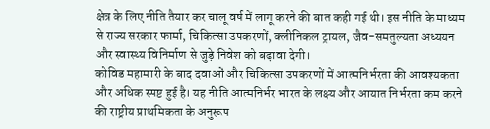क्षेत्र के लिए नीति तैयार कर चालू वर्ष में लागू करने की बात कही गई थी। इस नीति के माध्यम से राज्य सरकार फार्मा, चिकित्सा उपकरणों, क्लीनिकल ट्रायल, जैव-समतुल्यता अध्ययन और स्वास्थ्य विनिर्माण से जुड़े निवेश को बढ़ावा देगी।
कोविड महामारी के बाद दवाओं और चिकित्सा उपकरणों में आत्मनिर्भरता की आवश्यकता और अधिक स्पष्ट हुई है। यह नीति आत्मनिर्भर भारत के लक्ष्य और आयात निर्भरता कम करने की राष्ट्रीय प्राथमिकता के अनुरूप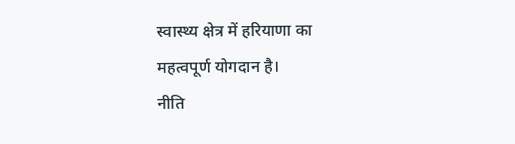स्वास्थ्य क्षेत्र में हरियाणा का महत्वपूर्ण योगदान है।
नीति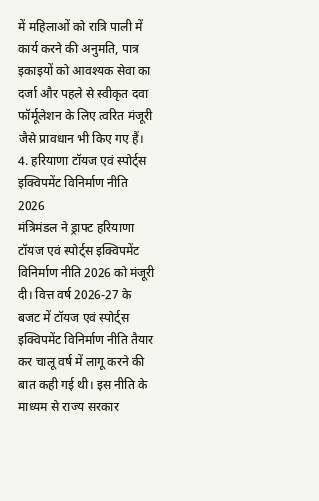में महिलाओं को रात्रि पाली में कार्य करने की अनुमति, पात्र इकाइयों को आवश्यक सेवा का दर्जा और पहले से स्वीकृत दवा फॉर्मूलेशन के लिए त्वरित मंजूरी जैसे प्रावधान भी किए गए हैं।
4. हरियाणा टॉयज एवं स्पोर्ट्स इक्विपमेंट विनिर्माण नीति 2026
मंत्रिमंडल ने ड्राफ्ट हरियाणा टॉयज एवं स्पोर्ट्स इक्विपमेंट विनिर्माण नीति 2026 को मंजूरी दी। वित्त वर्ष 2026-27 के बजट में टॉयज एवं स्पोर्ट्स इक्विपमेंट विनिर्माण नीति तैयार कर चालू वर्ष में लागू करने की बात कही गई थी। इस नीति के माध्यम से राज्य सरकार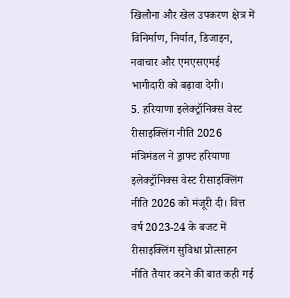खिलौना और खेल उपकरण क्षेत्र में विनिर्माण, निर्यात, डिजाइन, नवाचार और एमएसएमई भागीदारी को बढ़ावा देगी।
5. हरियाणा इलेक्ट्रॉनिक्स वेस्ट रीसाइक्लिंग नीति 2026
मंत्रिमंडल ने ड्राफ्ट हरियाणा इलेक्ट्रॉनिक्स वेस्ट रीसाइक्लिंग नीति 2026 को मंजूरी दी। वित्त वर्ष 2023-24 के बजट में रीसाइक्लिंग सुविधा प्रोत्साहन नीति तैयार करने की बात कही गई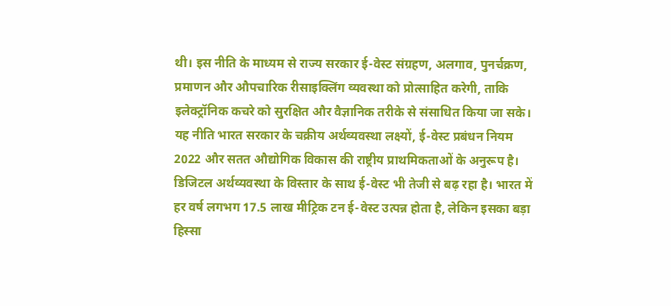थी। इस नीति के माध्यम से राज्य सरकार ई-वेस्ट संग्रहण, अलगाव, पुनर्चक्रण, प्रमाणन और औपचारिक रीसाइक्लिंग व्यवस्था को प्रोत्साहित करेगी, ताकि इलेक्ट्रॉनिक कचरे को सुरक्षित और वैज्ञानिक तरीके से संसाधित किया जा सके।
यह नीति भारत सरकार के चक्रीय अर्थव्यवस्था लक्ष्यों, ई-वेस्ट प्रबंधन नियम 2022 और सतत औद्योगिक विकास की राष्ट्रीय प्राथमिकताओं के अनुरूप है। डिजिटल अर्थव्यवस्था के विस्तार के साथ ई-वेस्ट भी तेजी से बढ़ रहा है। भारत में हर वर्ष लगभग 17.5 लाख मीट्रिक टन ई-वेस्ट उत्पन्न होता है, लेकिन इसका बड़ा हिस्सा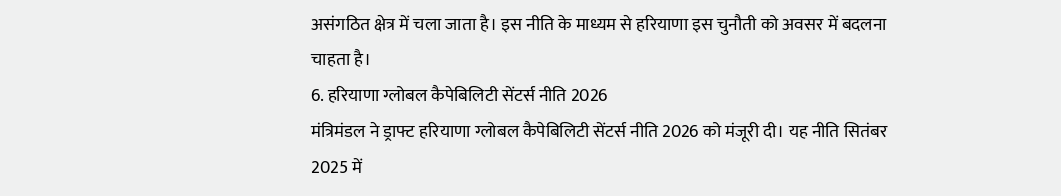असंगठित क्षेत्र में चला जाता है। इस नीति के माध्यम से हरियाणा इस चुनौती को अवसर में बदलना चाहता है।
6. हरियाणा ग्लोबल कैपेबिलिटी सेंटर्स नीति 2026
मंत्रिमंडल ने ड्राफ्ट हरियाणा ग्लोबल कैपेबिलिटी सेंटर्स नीति 2026 को मंजूरी दी। यह नीति सितंबर 2025 में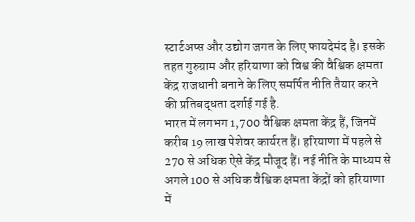स्टार्टअप्स और उद्योग जगत के लिए फायदेमंद है। इसके तहत गुरुग्राम और हरियाणा को विश्व की वैश्विक क्षमता केंद्र राजधानी बनाने के लिए समर्पित नीति तैयार करने की प्रतिबद्धता दर्शाई गई है.
भारत में लगभग 1,700 वैश्विक क्षमता केंद्र हैं, जिनमें करीब 19 लाख पेशेवर कार्यरत हैं। हरियाणा में पहले से 270 से अधिक ऐसे केंद्र मौजूद हैं। नई नीति के माध्यम से अगले 100 से अधिक वैश्विक क्षमता केंद्रों को हरियाणा में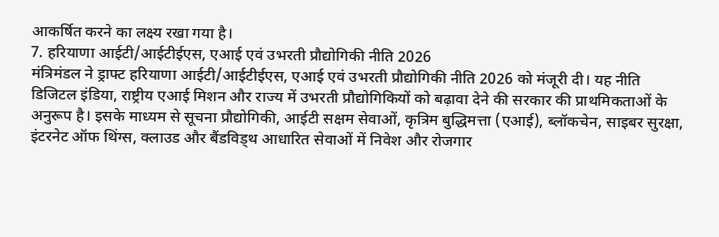आकर्षित करने का लक्ष्य रखा गया है।
7. हरियाणा आईटी/आईटीईएस, एआई एवं उभरती प्रौद्योगिकी नीति 2026
मंत्रिमंडल ने ड्राफ्ट हरियाणा आईटी/आईटीईएस, एआई एवं उभरती प्रौद्योगिकी नीति 2026 को मंजूरी दी। यह नीति डिजिटल इंडिया, राष्ट्रीय एआई मिशन और राज्य में उभरती प्रौद्योगिकियों को बढ़ावा देने की सरकार की प्राथमिकताओं के अनुरूप है। इसके माध्यम से सूचना प्रौद्योगिकी, आईटी सक्षम सेवाओं, कृत्रिम बुद्धिमत्ता (एआई), ब्लॉकचेन, साइबर सुरक्षा, इंटरनेट ऑफ थिंग्स, क्लाउड और बैंडविड्थ आधारित सेवाओं में निवेश और रोजगार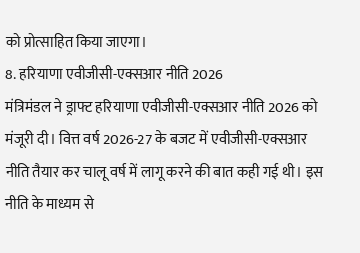को प्रोत्साहित किया जाएगा।
8. हरियाणा एवीजीसी-एक्सआर नीति 2026
मंत्रिमंडल ने ड्राफ्ट हरियाणा एवीजीसी-एक्सआर नीति 2026 को मंजूरी दी। वित्त वर्ष 2026-27 के बजट में एवीजीसी-एक्सआर नीति तैयार कर चालू वर्ष में लागू करने की बात कही गई थी। इस नीति के माध्यम से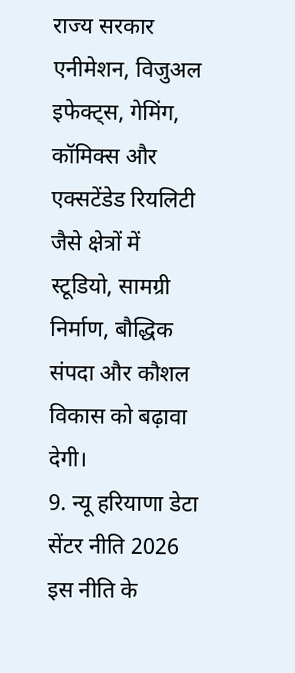राज्य सरकार एनीमेशन, विजुअल इफेक्ट्स, गेमिंग, कॉमिक्स और एक्सटेंडेड रियलिटी जैसे क्षेत्रों में स्टूडियो, सामग्री निर्माण, बौद्धिक संपदा और कौशल विकास को बढ़ावा देगी।
9. न्यू हरियाणा डेटा सेंटर नीति 2026
इस नीति के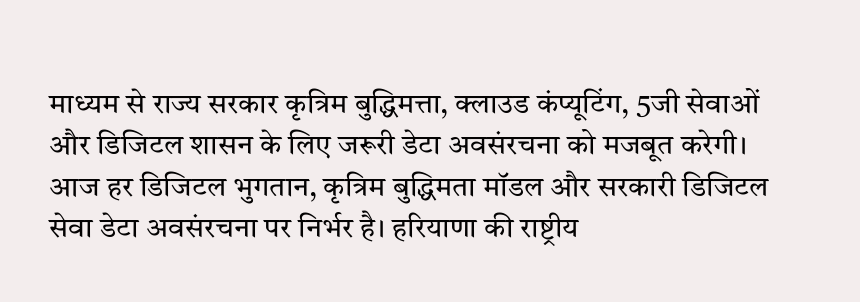माध्यम से राज्य सरकार कृत्रिम बुद्धिमत्ता, क्लाउड कंप्यूटिंग, 5जी सेवाओं और डिजिटल शासन के लिए जरूरी डेटा अवसंरचना को मजबूत करेगी। आज हर डिजिटल भुगतान, कृत्रिम बुद्धिमता मॉडल और सरकारी डिजिटल सेवा डेटा अवसंरचना पर निर्भर है। हरियाणा की राष्ट्रीय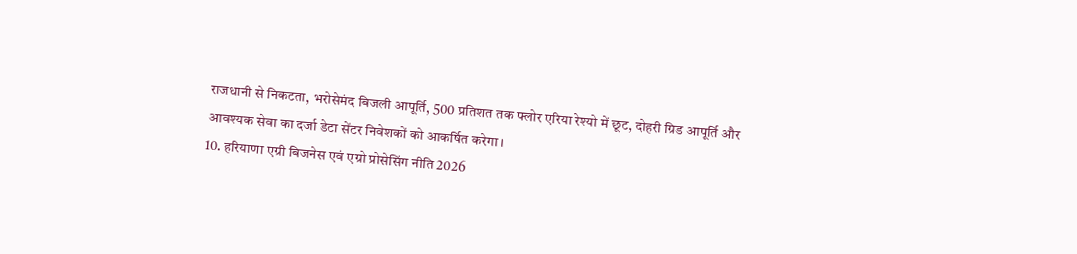राजधानी से निकटता, भरोसेमंद बिजली आपूर्ति, 500 प्रतिशत तक फ्लोर एरिया रेश्यो में छूट, दोहरी ग्रिड आपूर्ति और आवश्यक सेवा का दर्जा डेटा सेंटर निवेशकों को आकर्षित करेगा।
10. हरियाणा एग्री बिजनेस एवं एग्रो प्रोसेसिंग नीति 2026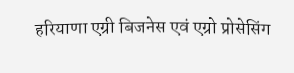हरियाणा एग्री बिजनेस एवं एग्रो प्रोसेसिंग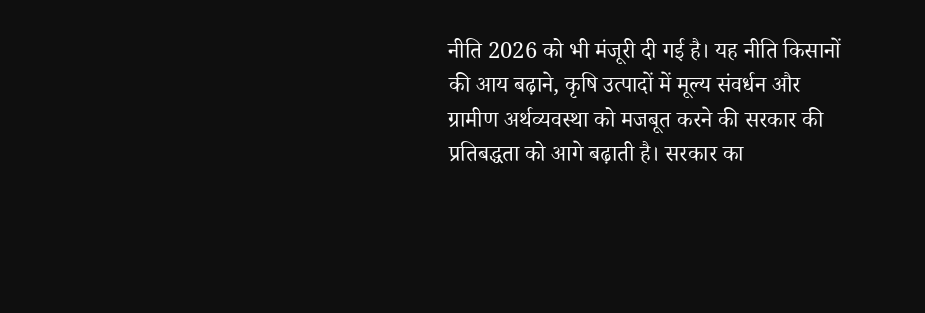नीति 2026 को भी मंजूरी दी गई है। यह नीति किसानों की आय बढ़ाने, कृषि उत्पादों में मूल्य संवर्धन और ग्रामीण अर्थव्यवस्था को मजबूत करने की सरकार की प्रतिबद्धता को आगे बढ़ाती है। सरकार का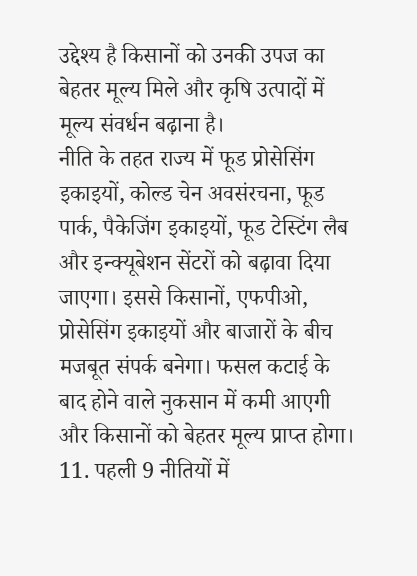उद्देश्य है किसानों को उनकी उपज का बेहतर मूल्य मिले और कृषि उत्पादों में मूल्य संवर्धन बढ़ाना है।
नीति के तहत राज्य में फूड प्रोसेसिंग इकाइयों, कोल्ड चेन अवसंरचना, फूड पार्क, पैकेजिंग इकाइयों, फूड टेस्टिंग लैब और इन्क्यूबेशन सेंटरों को बढ़ावा दिया जाएगा। इससे किसानों, एफपीओ, प्रोसेसिंग इकाइयों और बाजारों के बीच मजबूत संपर्क बनेगा। फसल कटाई के बाद होने वाले नुकसान में कमी आएगी और किसानों को बेहतर मूल्य प्राप्त होगा।
11. पहली 9 नीतियों में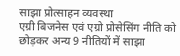साझा प्रोत्साहन व्यवस्था
एग्री बिजनेस एवं एग्रो प्रोसेसिंग नीति को छोड़कर अन्य 9 नीतियों में साझा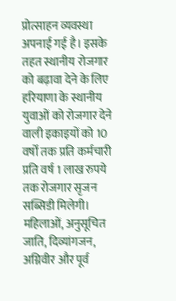प्रोत्साहन व्यवस्था अपनाई गई है। इसके तहत स्थानीय रोजगार को बढ़ावा देने के लिए हरियाणा के स्थानीय युवाओं को रोजगार देने वाली इकाइयों को 10 वर्षों तक प्रति कर्मचारी प्रति वर्ष 1 लाख रुपये तक रोजगार सृजन सब्सिडी मिलेगी। महिलाओं, अनुसूचित जाति, दिव्यांगजन, अग्निवीर और पूर्व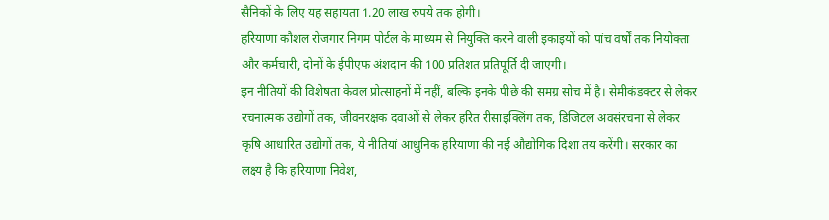सैनिकों के लिए यह सहायता 1.20 लाख रुपये तक होगी।
हरियाणा कौशल रोजगार निगम पोर्टल के माध्यम से नियुक्ति करने वाली इकाइयों को पांच वर्षों तक नियोक्ता और कर्मचारी, दोनों के ईपीएफ अंशदान की 100 प्रतिशत प्रतिपूर्ति दी जाएगी।
इन नीतियों की विशेषता केवल प्रोत्साहनों में नहीं, बल्कि इनके पीछे की समग्र सोच में है। सेमीकंडक्टर से लेकर रचनात्मक उद्योगों तक, जीवनरक्षक दवाओं से लेकर हरित रीसाइक्लिंग तक, डिजिटल अवसंरचना से लेकर कृषि आधारित उद्योगों तक, ये नीतियां आधुनिक हरियाणा की नई औद्योगिक दिशा तय करेंगी। सरकार का लक्ष्य है कि हरियाणा निवेश,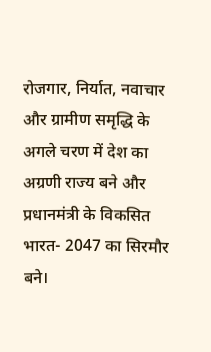रोजगार, निर्यात, नवाचार और ग्रामीण समृद्धि के अगले चरण में देश का अग्रणी राज्य बने और प्रधानमंत्री के विकसित भारत- 2047 का सिरमौर बने।